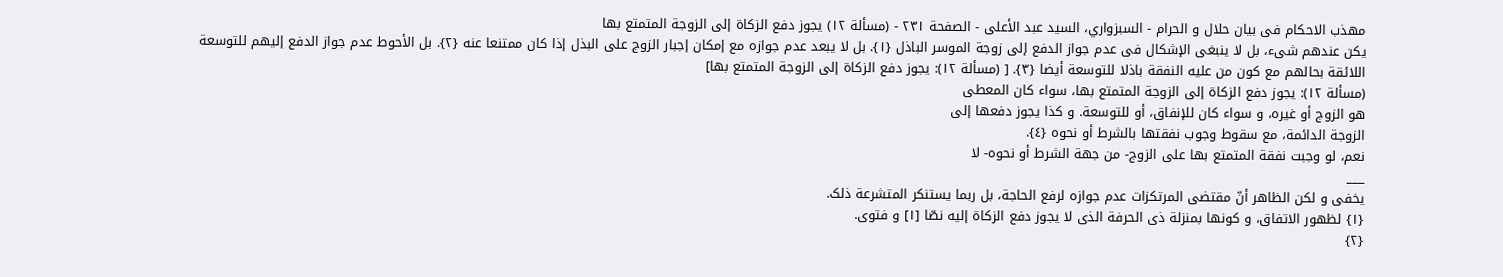مهذب الاحکام فی بیان حلال و الحرام - السبزواري، السيد عبد الأعلى - الصفحة ٢٣١ - (مسألة ١٢) یجوز دفع الزکاة إلی الزوجة المتمتع بها
یکن عندهم شیء، بل لا ینبغی الإشکال فی عدم جواز الدفع إلی زوجة الموسر الباذل {١}. بل لا یبعد عدم جوازه مع إمکان إجبار الزوج علی البذل إذا کان ممتنعا عنه {٢}. بل الأحوط عدم جواز الدفع إلیهم للتوسعة اللائقة بحالهم مع کون من علیه النفقة باذلا للتوسعة أیضا {٣}. [ (مسألة ١٢): یجوز دفع الزکاة إلی الزوجة المتمتع بها]
(مسألة ١٢): یجوز دفع الزکاة إلی الزوجة المتمتع بها، سواء کان المعطی
هو الزوج أو غیره، و سواء کان للإنفاق، أو للتوسعة. و کذا یجوز دفعها إلی
الزوجة الدائمة، مع سقوط وجوب نفقتها بالشرط أو نحوه {٤}.
نعم، لو وجبت نفقة المتمتع بها علی الزوج- من جهة الشرط أو نحوه- لا
___
یخفی و لکن الظاهر أنّ مقتضی المرتکزات عدم جوازه لرفع الحاجة، بل ربما یستنکر المتشرعة ذلک.
{١} لظهور الاتفاق، و کونها بمنزلة ذی الحرفة الذی لا یجوز دفع الزکاة إلیه نصّا [١] و فتوی.
{٢}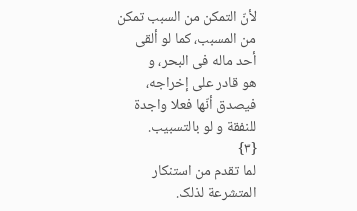لأنّ التمکن من السبب تمکن من المسبب، کما لو ألقی أحد ماله فی البحر، و
هو قادر علی إخراجه، فیصدق أنّها فعلا واجدة للنفقة و لو بالتسبیب.
{٣}
لما تقدم من استنکار المتشرعة لذلک.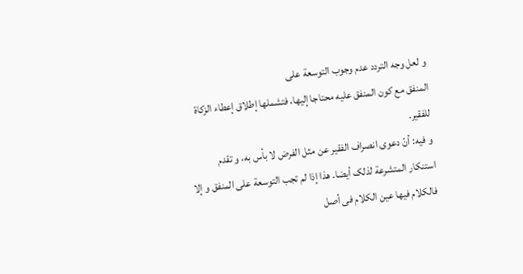و لعل وجه التردد عدم وجوب التوسعة علی
المنفق مع کون المنفق علیه محتاجا إلیها، فتشملها إطلاق إعطاء الزکاة
للفقیر.
و فیه: أنّ دعوی انصراف الفقیر عن مثل الفرض لا بأس به، و تقدم
استنکار المتشرعة لذلک أیضا. هذا إذا لم تجب التوسعة علی المنفق و إلا
فالکلام فیها عین الکلام فی أصل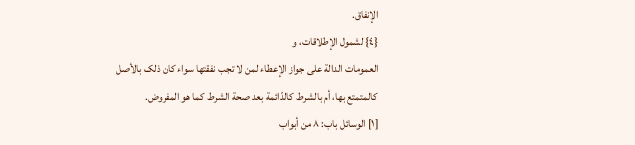الإنفاق.
{٤} لشمول الإطلاقات، و
العمومات الدالة علی جواز الإعطاء لمن لا تجب نفقتها سواء کان ذلک بالأصل
کالمتمتع بها، أم بالشرط کالدّائمة بعد صحة الشرط کما هو المفروض.
[١] الوسائل باب: ٨ من أبواب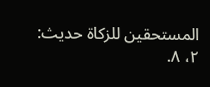المستحقین للزکاة حدیث: ٢، ٨.